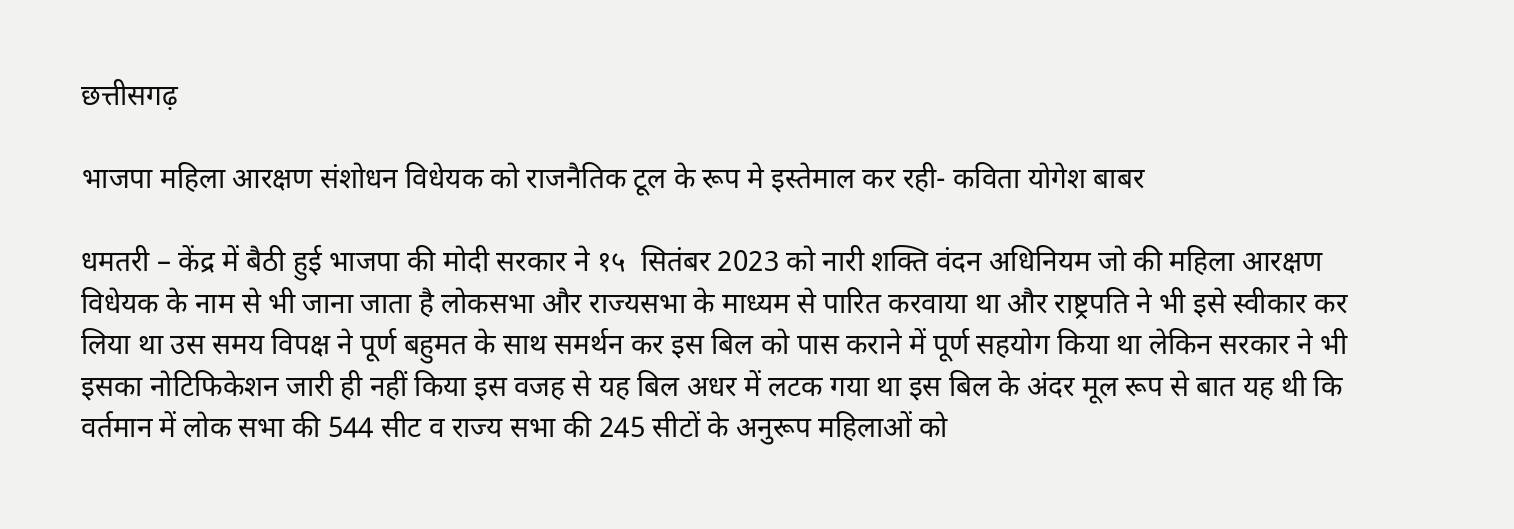छत्तीसगढ़

भाजपा महिला आरक्षण संशोधन विधेयक को राजनैतिक टूल के रूप मे इस्तेमाल कर रही- कविता योगेश बाबर

धमतरी – केंद्र में बैठी हुई भाजपा की मोदी सरकार ने १५  सितंबर 2023 को नारी शक्ति वंदन अधिनियम जो की महिला आरक्षण विधेयक के नाम से भी जाना जाता है लोकसभा और राज्यसभा के माध्यम से पारित करवाया था और राष्ट्रपति ने भी इसे स्वीकार कर लिया था उस समय विपक्ष ने पूर्ण बहुमत के साथ समर्थन कर इस बिल को पास कराने में पूर्ण सहयोग किया था लेकिन सरकार ने भी इसका नोटिफिकेशन जारी ही नहीं किया इस वजह से यह बिल अधर में लटक गया था इस बिल के अंदर मूल रूप से बात यह थी कि वर्तमान में लोक सभा की 544 सीट व राज्य सभा की 245 सीटों के अनुरूप महिलाओं को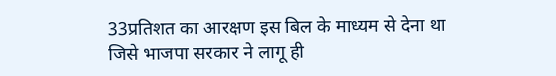33प्रतिशत का आरक्षण इस बिल के माध्यम से देना था जिसे भाजपा सरकार ने लागू ही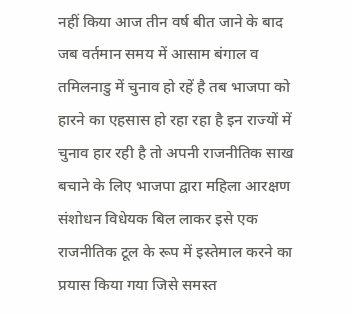नहीं किया आज तीन वर्ष बीत जाने के बाद जब वर्तमान समय में आसाम बंगाल व तमिलनाडु में चुनाव हो रहें है तब भाजपा को हारने का एहसास हो रहा रहा है इन राज्यों में चुनाव हार रही है तो अपनी राजनीतिक साख बचाने के लिए भाजपा द्वारा महिला आरक्षण संशोधन विधेयक बिल लाकर इसे एक राजनीतिक टूल के रूप में इस्तेमाल करने का प्रयास किया गया जिसे समस्त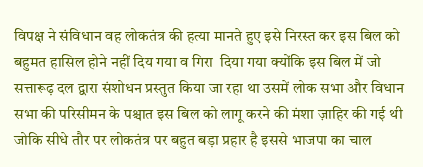विपक्ष ने संविधान वह लोकतंत्र की हत्या मानते हुए इसे निरस्त कर इस बिल को बहुमत हासिल होने नहीं दिय गया व गिरा  दिया गया क्योंकि इस बिल में जो सत्तारूढ़ दल द्वारा संशोधन प्रस्तुत किया जा रहा था उसमें लोक सभा और विधान सभा की परिसीमन के पश्चात इस बिल को लागू करने की मंशा ज़ाहिर की गई थी जोकि सीधे तौर पर लोकतंत्र पर बहुत बड़ा प्रहार है इससे भाजपा का चाल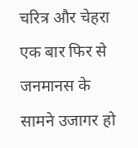चरित्र और चेहरा एक बार फिर से जनमानस के सामने उजागर हो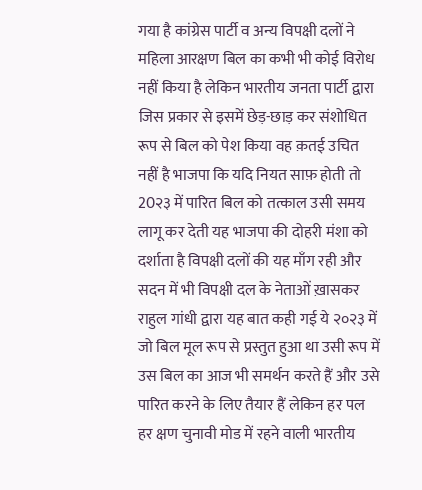गया है कांग्रेस पार्टी व अन्य विपक्षी दलों ने महिला आरक्षण बिल का कभी भी कोई विरोध नहीं किया है लेकिन भारतीय जनता पार्टी द्वारा जिस प्रकार से इसमें छेड़-छाड़ कर संशोधित रूप से बिल को पेश किया वह क़तई उचित नहीं है भाजपा कि यदि नियत साफ़ होती तो 20२३ में पारित बिल को तत्काल उसी समय लागू कर देती यह भाजपा की दोहरी मंशा को दर्शाता है विपक्षी दलों की यह माँग रही और सदन में भी विपक्षी दल के नेताओं ख़ासकर राहुल गांधी द्वारा यह बात कही गई ये २०२३ में जो बिल मूल रूप से प्रस्तुत हुआ था उसी रूप में उस बिल का आज भी समर्थन करते हैं और उसे पारित करने के लिए तैयार हैं लेकिन हर पल हर क्षण चुनावी मोड में रहने वाली भारतीय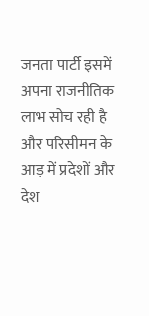जनता पार्टी इसमें अपना राजनीतिक लाभ सोच रही है और परिसीमन के आड़ में प्रदेशों और देश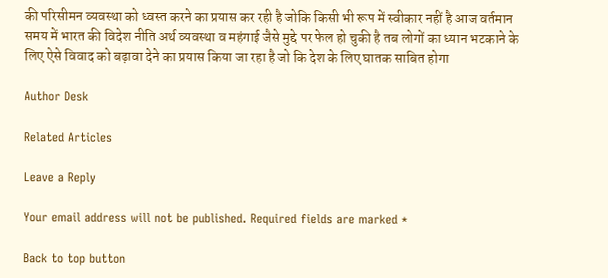की परिसीमन व्यवस्था को ध्वस्त करने का प्रयास कर रही है जोकि किसी भी रूप में स्वीकार नहीं है आज वर्तमान समय में भारत की विदेश नीति अर्थ व्यवस्था व महंगाई जैसे मुद्दे पर फेल हो चुकी है तब लोगों का ध्यान भटकाने के लिए ऐसे विवाद को बढ़ावा देने का प्रयास किया जा रहा है जो कि देश के लिए घातक साबित होगा

Author Desk

Related Articles

Leave a Reply

Your email address will not be published. Required fields are marked *

Back to top button